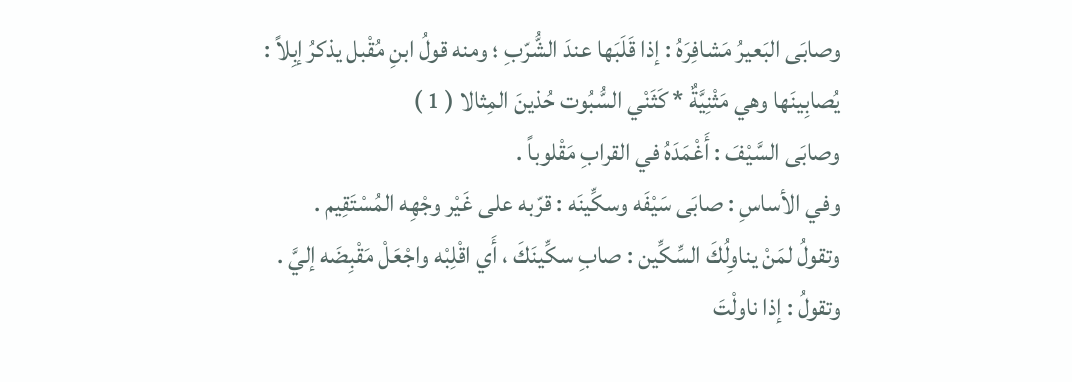وصابَى البَعيرُ مَشافِرَهُ : إذا قَلَبَها عندَ الشُّرّبِ ؛ ومنه قولُ ابنِ مُقْبل يذكرُ إبِلاً :
يُصابِينَها وهي مَثْنِيَّةٌ * كَثَنْي السُّبُوت حُذينَ المِثالا ( 1 )
وصابَى السَّيْفَ : أَغْمَدَهُ في القرابِ مَقْلوباً .
وفي الأساسِ : صابَى سَيْفَه وسكِّينَه : قرّبه على غَيْر وجْهِه المُسْتَقِيم .
وتقولُ لمَنْ يناوِلُكَ السِّكِّين : صابِ سكِّينَكَ ، أَي اقْلِبْه واجْعَلْ مَقْبِضَه إليَّ .
وتقولُ : إذا ناولْتَ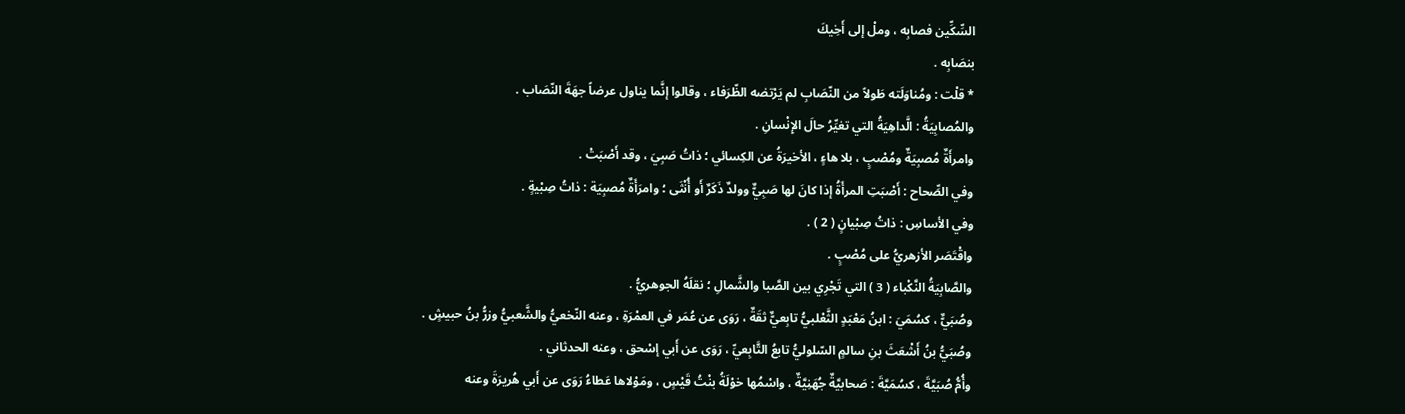السِّكِّين فصابِه ، وملْ إلى أَخِيكَ
بنصَابِه .
* قلْت : ومُناوَلَته طَولاً من النّصَابِ لم يَرْتضه الظّرَفاء ، وقالوا إنَّما يناول عرضاً جهَةَ النّصَاب .
والمُصابِيَةُ : الَّداهِيَةُ التي تغيِّرُ حالَ الإِنْسانِ .
وامرأَةٌ مُصبِيَةٌ ومُصْبٍ ، بلا هاءٍ ، الأخيرَةُ عن الكِسائي ؛ ذاتُ صَبِيَ ، وقد أَصْبَتْ .
وفي الصِّحاح : أَصْبَتِ المرأَةُ إذا كانَ لها صَبِيٌّ وولدٌ ذَكَرٌ أَو أُنْثَى ؛ وامرَأَةٌ مُصبِيَة : ذاتُ صِبْيةٍ .
وفي الأساسِ : ذاتُ صِبْيانٍ ( 2 ) .
واقْتَصَر الأزهريُّ على مُصْبٍ .
والصَّابِيَةُ النَّكْباء ( 3 ) التي تَجْرِي بين الصَّبا والشَّمالِ ؛ نقلَهُ الجوهريُّ .
وصُبَيٌّ ، كسُمَيَ : ابنُ مَعْبَدٍ الثَّعْلبيُّ تابِعيٌّ ثقَةٌ ، رَوَى عن عُمَر في العمْرَةِ ، وعنه النّخعيُّ والشَّعبيُّ وزرُّ بنُ حبيشٍ .
وصُبَيُّ بنُ أَشْعَثَ بنِ سالمٍ السّلوليُّ تابعُ التَّابِعيِّ ، رَوَى عن أَبي إسْحق ، وعنه الحدثاني .
وأُمُّ صُبَيَّةَ ، كسُمَيَّةَ : صَحابيَّةٌ جُهَنِيَّةٌ ، واسْمُها خوْلَةُ بنْتُ قَيْسٍ ، ومَوْلاها عَطاءُ رَوَى عن أَبي هُريرَةَ وعنه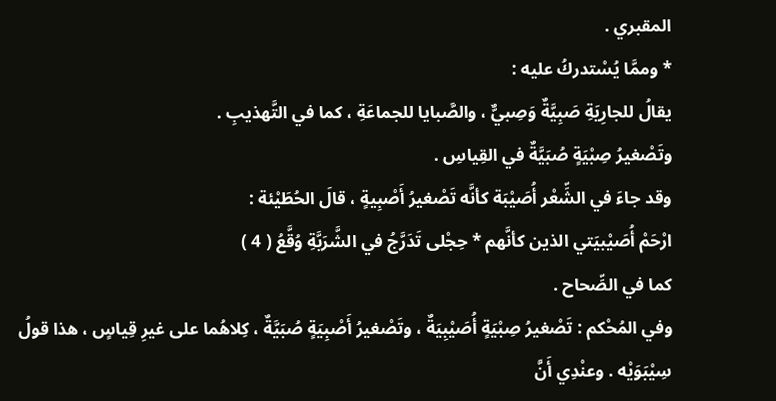المقبري .
* وممَّا يُسْتدركُ عليه :
يقالُ للجارِيَةِ صَبِيَّةٌ وَصِبيٌّ ، والصَّبايا للجماعَةِ ، كما في التَّهذيبِ .
وتَصْغيرُ صِبْيَةٍ صُبَيَّةٌ في القِياسِ .
وقد جاءَ في الشِّعْر أُصَيْبَة كأنَّه تَصْغيرُ أَصْبِيةٍ ، قالَ الحُطَيْئة :
ارْحَمْ أُصَيْبيَتي الذين كأنَّهم * حِجْلى تَدَرَّجُ في الشَّرَبَّةِ وُقَّعُ ( 4 )
كما في الصِّحاح .
وفي المُحْكم : تَصْغيرُ صِبْيَةٍ أُصَيْبِيَةٌ ، وتَصْغيرُ أَصْبِيَةٍ صُبَيَّةٌ ، كِلاهُما على غيرِ قِياسٍ ، هذا قولُ سِيْبَوَيْه . وعنْدِي أَنَّ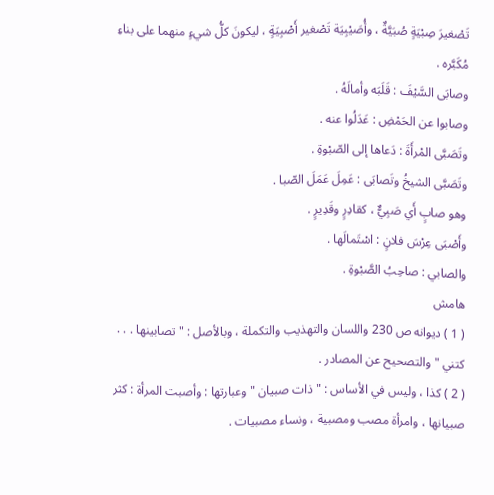تَصْغيرَ صِبْيَةٍ صُبَيَّةٌ ، وأُصَيْبِيَة تَصْغير أَصْبِيَةٍ ، ليكونَ كلُّ شيءٍ منهما على بناءِ مُكَبَّره .
وصابَى السَّيْفَ : قَلَبَه وأمالَهُ .
وصابوا عن الحَمْضِ : عَدَلُوا عنه .
وتَصَبَّى المْرأَةَ : دَعاها إلى الصّبْوةِ .
وتَصَبَّى الشيخُ وتَصابَى : عَمِلَ عَمَلَ الصّبا .
وهو صابٍ أَي صَبِيٌّ ، كقادِرٍ وقَدِيرٍ .
وأَصْبَى عِرْسَ فلانٍ : اسْتَمالَها .
والصابي : صاحِبُ الصَّبْوةِ .
هامش
( 1 ) ديوانه ص 230 واللسان والتهذيب والتكملة ، وبالأصل : " تصابينها . . . كتني " والتصحيح عن المصادر .
( 2 ) كذا ، وليس في الأساس : " ذات صبيان " وعبارتها : وأصبت المرأة : كثر صبيانها ، وامرأة مصب ومصبية ، ونساء مصبيات .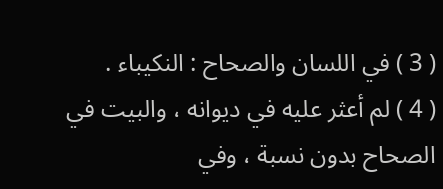( 3 ) في اللسان والصحاح : النكيباء .
( 4 ) لم أعثر عليه في ديوانه ، والبيت في الصحاح بدون نسبة ، وفي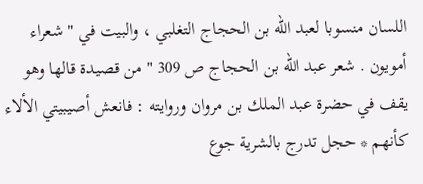اللسان منسوبا لعبد الله بن الحجاج التغلبي ، والبيت في " شعراء أمويون . شعر عبد الله بن الحجاج ص 309 " من قصيدة قالها وهو يقف في حضرة عبد الملك بن مروان وروايته : فانعش أصيبيتي الألاء كأنهم * حجل تدرج بالشرية جوع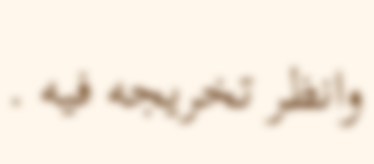وانظر تخريجه فيه .